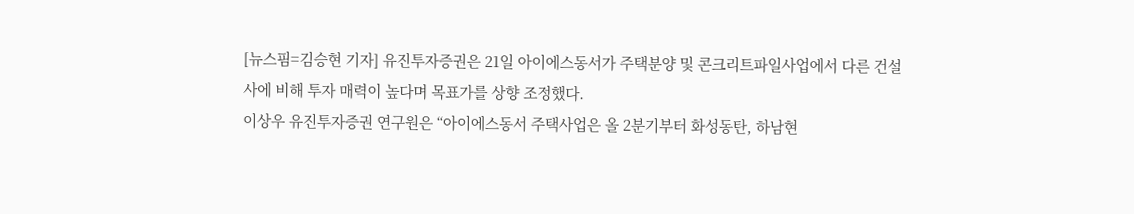[뉴스핌=김승현 기자] 유진투자증권은 21일 아이에스동서가 주택분양 및 콘크리트파일사업에서 다른 건설사에 비해 투자 매력이 높다며 목표가를 상향 조정했다.
이상우 유진투자증권 연구원은 “아이에스동서 주택사업은 올 2분기부터 화성동탄, 하남현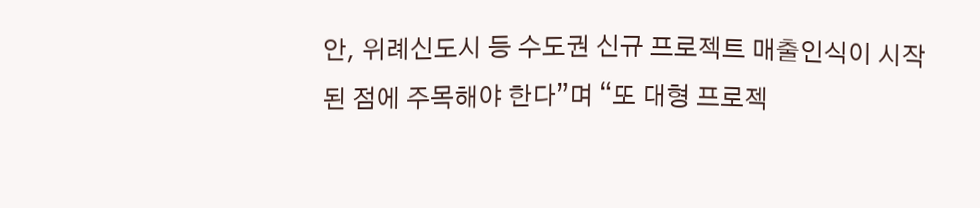안, 위례신도시 등 수도권 신규 프로젝트 매출인식이 시작된 점에 주목해야 한다”며 “또 대형 프로젝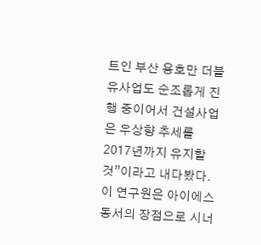트인 부산 용호만 더블유사업도 순조롭게 진행 중이어서 건설사업은 우상향 추세를 2017년까지 유지할 것”이라고 내다봤다.
이 연구원은 아이에스동서의 장점으로 시너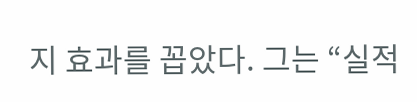지 효과를 꼽았다. 그는 “실적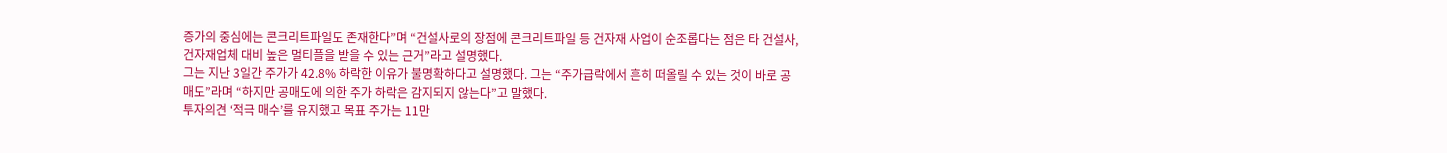증가의 중심에는 콘크리트파일도 존재한다”며 “건설사로의 장점에 콘크리트파일 등 건자재 사업이 순조롭다는 점은 타 건설사, 건자재업체 대비 높은 멀티플을 받을 수 있는 근거”라고 설명했다.
그는 지난 3일간 주가가 42.8% 하락한 이유가 불명확하다고 설명했다. 그는 “주가급락에서 흔히 떠올릴 수 있는 것이 바로 공매도”라며 “하지만 공매도에 의한 주가 하락은 감지되지 않는다”고 말했다.
투자의견 ‘적극 매수’를 유지했고 목표 주가는 11만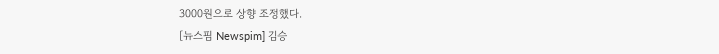3000원으로 상향 조정했다.
[뉴스핌 Newspim] 김승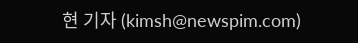현 기자 (kimsh@newspim.com)